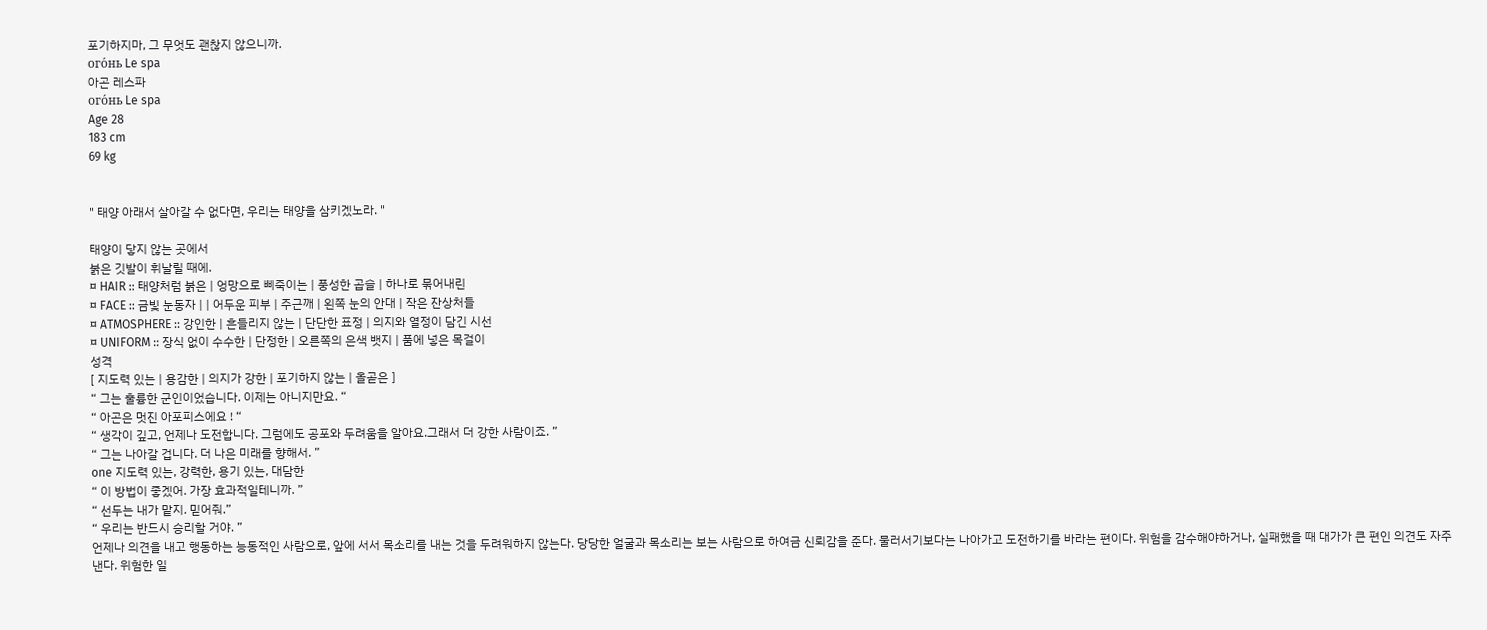포기하지마, 그 무엇도 괜찮지 않으니까.
ого́нь Le spa
아곤 레스파
ого́нь Le spa
Age 28
183 cm
69 kg


" 태양 아래서 살아갈 수 없다면, 우리는 태양을 삼키겠노라. "

태양이 닿지 않는 곳에서
붉은 깃발이 휘날릴 때에.
¤ HAIR :: 태양처럼 붉은 | 엉망으로 삐죽이는 | 풍성한 곱슬 | 하나로 묶어내린
¤ FACE :: 금빛 눈동자 | | 어두운 피부 | 주근깨 | 왼쪽 눈의 안대 | 작은 잔상처들
¤ ATMOSPHERE :: 강인한 | 흔들리지 않는 | 단단한 표정 | 의지와 열정이 담긴 시선
¤ UNIFORM :: 장식 없이 수수한 | 단정한 | 오른쪽의 은색 뱃지 | 품에 넣은 목걸이
성격
[ 지도력 있는 | 용감한 | 의지가 강한 | 포기하지 않는 | 올곧은 ]
“ 그는 훌륭한 군인이었습니다. 이제는 아니지만요. “
“ 아곤은 멋진 아포피스에요 ! “
“ 생각이 깊고, 언제나 도전합니다. 그럼에도 공포와 두려움을 알아요.그래서 더 강한 사람이죠. ”
“ 그는 나아갈 겁니다. 더 나은 미래를 향해서. ”
one 지도력 있는, 강력한, 용기 있는, 대담한
“ 이 방법이 좋겠어. 가장 효과적일테니까. ”
“ 선두는 내가 맡지. 믿어줘.”
“ 우리는 반드시 승리할 거야. ”
언제나 의견을 내고 행동하는 능동적인 사람으로, 앞에 서서 목소리를 내는 것을 두려워하지 않는다. 당당한 얼굴과 목소리는 보는 사람으로 하여금 신뢰감을 준다. 물러서기보다는 나아가고 도전하기를 바라는 편이다. 위험을 감수해야하거나, 실패했을 때 대가가 큰 편인 의견도 자주 낸다. 위험한 일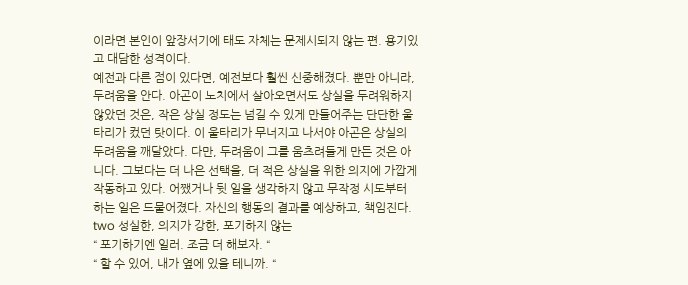이라면 본인이 앞장서기에 태도 자체는 문제시되지 않는 편. 용기있고 대담한 성격이다.
예전과 다른 점이 있다면, 예전보다 훨씬 신중해졌다. 뿐만 아니라, 두려움을 안다. 아곤이 노치에서 살아오면서도 상실을 두려워하지 않았던 것은, 작은 상실 정도는 넘길 수 있게 만들어주는 단단한 울타리가 컸던 탓이다. 이 울타리가 무너지고 나서야 아곤은 상실의 두려움을 깨달았다. 다만, 두려움이 그를 움츠려들게 만든 것은 아니다. 그보다는 더 나은 선택을, 더 적은 상실을 위한 의지에 가깝게 작동하고 있다. 어쨌거나 뒷 일을 생각하지 않고 무작정 시도부터 하는 일은 드물어졌다. 자신의 행동의 결과를 예상하고, 책임진다.
two 성실한, 의지가 강한, 포기하지 않는
“ 포기하기엔 일러. 조금 더 해보자. “
“ 할 수 있어, 내가 옆에 있을 테니까. “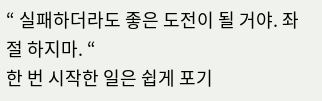“ 실패하더라도 좋은 도전이 될 거야. 좌절 하지마. “
한 번 시작한 일은 쉽게 포기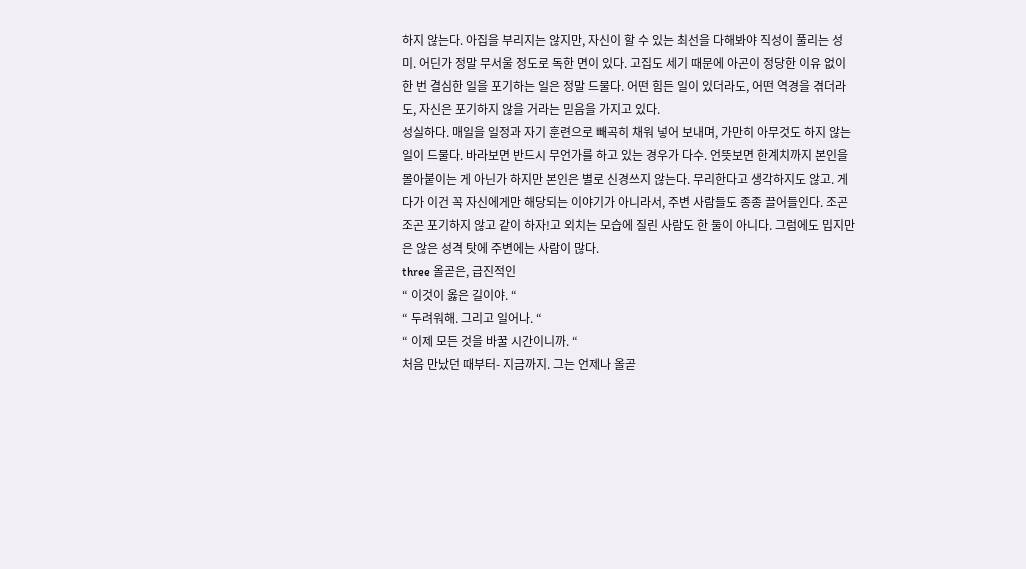하지 않는다. 아집을 부리지는 않지만, 자신이 할 수 있는 최선을 다해봐야 직성이 풀리는 성미. 어딘가 정말 무서울 정도로 독한 면이 있다. 고집도 세기 때문에 아곤이 정당한 이유 없이 한 번 결심한 일을 포기하는 일은 정말 드물다. 어떤 힘든 일이 있더라도, 어떤 역경을 겪더라도, 자신은 포기하지 않을 거라는 믿음을 가지고 있다.
성실하다. 매일을 일정과 자기 훈련으로 빼곡히 채워 넣어 보내며, 가만히 아무것도 하지 않는 일이 드물다. 바라보면 반드시 무언가를 하고 있는 경우가 다수. 언뜻보면 한계치까지 본인을 몰아붙이는 게 아닌가 하지만 본인은 별로 신경쓰지 않는다. 무리한다고 생각하지도 않고. 게다가 이건 꼭 자신에게만 해당되는 이야기가 아니라서, 주변 사람들도 종종 끌어들인다. 조곤조곤 포기하지 않고 같이 하자!고 외치는 모습에 질린 사람도 한 둘이 아니다. 그럼에도 밉지만은 않은 성격 탓에 주변에는 사람이 많다.
three 올곧은, 급진적인
“ 이것이 옳은 길이야. “
“ 두려워해. 그리고 일어나. “
“ 이제 모든 것을 바꿀 시간이니까. “
처음 만났던 때부터- 지금까지. 그는 언제나 올곧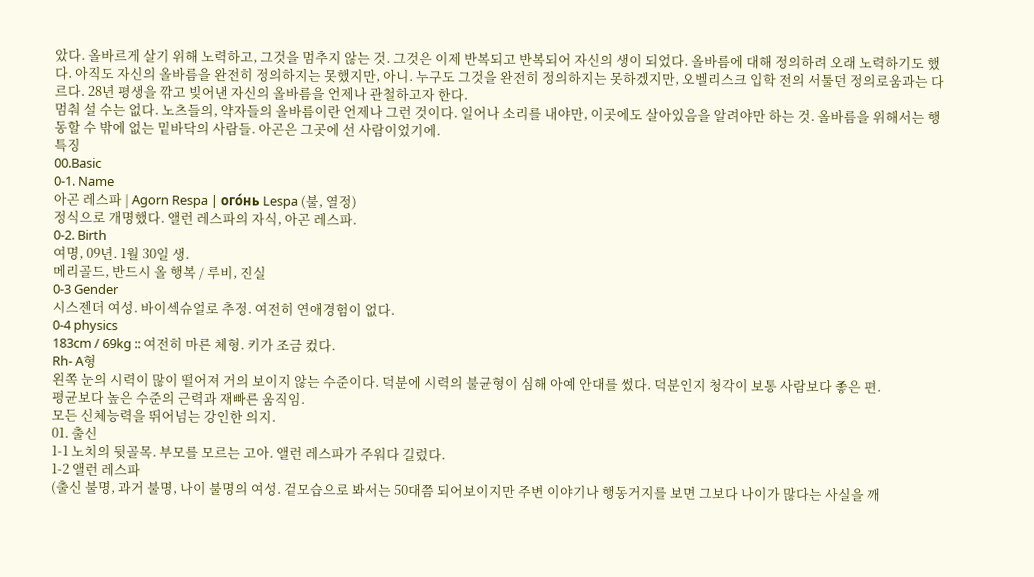았다. 올바르게 살기 위해 노력하고, 그것을 멈추지 않는 것. 그것은 이제 반복되고 반복되어 자신의 생이 되었다. 올바름에 대해 정의하려 오래 노력하기도 했다. 아직도 자신의 올바름을 완전히 정의하지는 못했지만, 아니. 누구도 그것을 완전히 정의하지는 못하겠지만, 오벨리스크 입학 전의 서툴던 정의로움과는 다르다. 28년 평생을 깎고 빚어낸 자신의 올바름을 언제나 관철하고자 한다.
멈춰 설 수는 없다. 노츠들의, 약자들의 올바름이란 언제나 그런 것이다. 일어나 소리를 내야만, 이곳에도 살아있음을 알려야만 하는 것. 올바름을 위해서는 행동할 수 밖에 없는 밑바닥의 사람들. 아곤은 그곳에 선 사람이었기에.
특징
00.Basic
0-1. Name
아곤 레스파 | Agorn Respa | ого́нь Lespa (불, 열정)
정식으로 개명했다. 앨런 레스파의 자식, 아곤 레스파.
0-2. Birth
여명, 09년. 1월 30일 생.
메리골드, 반드시 올 행복 / 루비, 진실
0-3 Gender
시스젠더 여성. 바이섹슈얼로 추정. 여전히 연애경험이 없다.
0-4 physics
183cm / 69kg :: 여전히 마른 체형. 키가 조금 컸다.
Rh- A형
왼쪽 눈의 시력이 많이 떨어져 거의 보이지 않는 수준이다. 덕분에 시력의 불균형이 심해 아예 안대를 썼다. 덕분인지 청각이 보통 사람보다 좋은 편.
평균보다 높은 수준의 근력과 재빠른 움직임.
모든 신체능력을 뛰어넘는 강인한 의지.
01. 출신
1-1 노치의 뒷골목. 부모를 모르는 고아. 앨런 레스파가 주워다 길렀다.
1-2 앨런 레스파
(출신 불명, 과거 불명, 나이 불명의 여성. 겉모습으로 봐서는 50대쯤 되어보이지만 주변 이야기나 행동거지를 보면 그보다 나이가 많다는 사실을 깨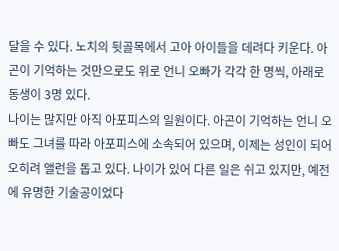달을 수 있다. 노치의 뒷골목에서 고아 아이들을 데려다 키운다. 아곤이 기억하는 것만으로도 위로 언니 오빠가 각각 한 명씩, 아래로 동생이 3명 있다.
나이는 많지만 아직 아포피스의 일원이다. 아곤이 기억하는 언니 오빠도 그녀를 따라 아포피스에 소속되어 있으며, 이제는 성인이 되어 오히려 앨런을 돕고 있다. 나이가 있어 다른 일은 쉬고 있지만, 예전에 유명한 기술공이었다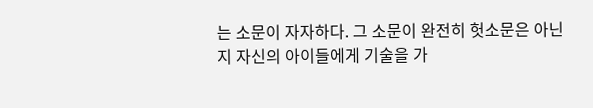는 소문이 자자하다. 그 소문이 완전히 헛소문은 아닌지 자신의 아이들에게 기술을 가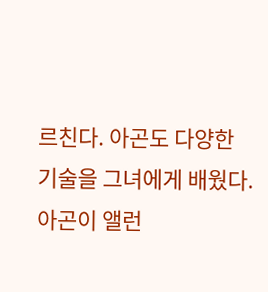르친다. 아곤도 다양한 기술을 그녀에게 배웠다.
아곤이 앨런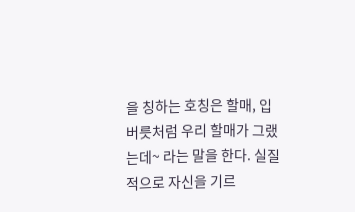을 칭하는 호칭은 할매, 입버릇처럼 우리 할매가 그랬는데~ 라는 말을 한다. 실질적으로 자신을 기르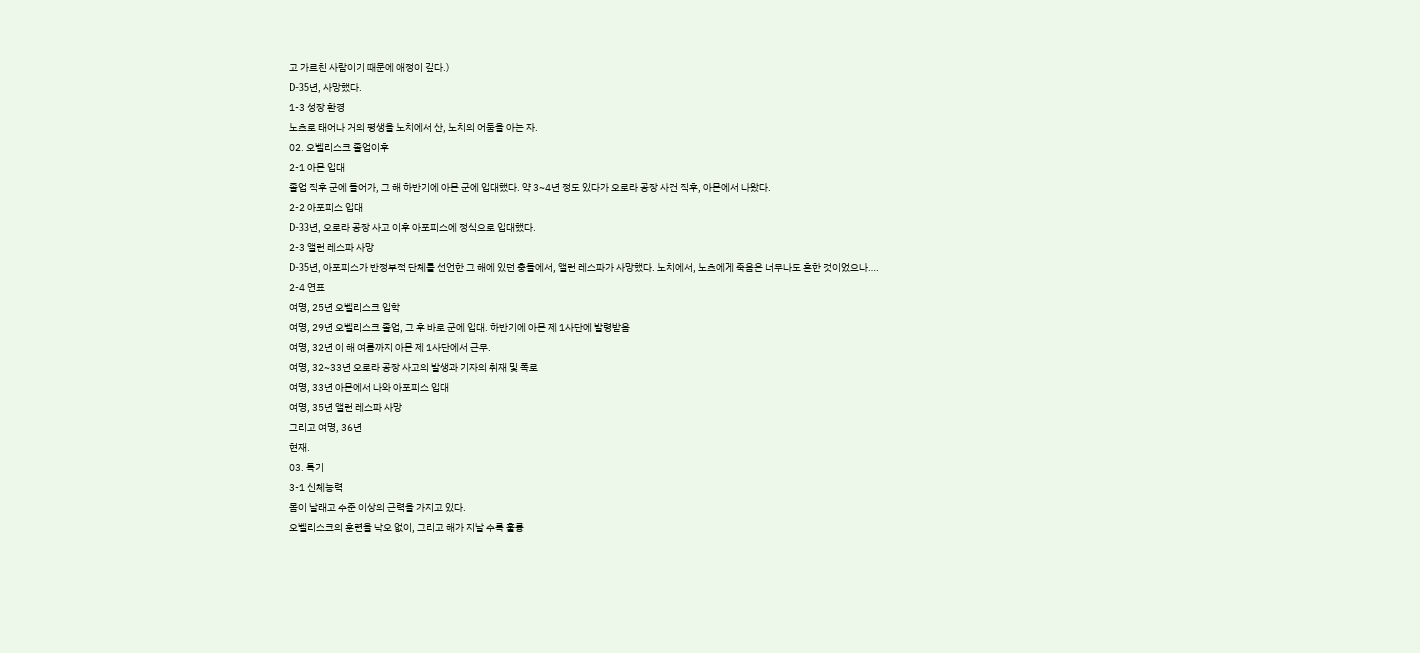고 가르친 사람이기 때문에 애정이 깊다.)
D-35년, 사망했다.
1-3 성장 환경
노츠로 태어나 거의 평생을 노치에서 산, 노치의 어둠을 아는 자.
02. 오벨리스크 졸업이후
2-1 아몬 입대
졸업 직후 군에 들어가, 그 해 하반기에 아몬 군에 입대했다. 약 3~4년 정도 있다가 오로라 공장 사건 직후, 아몬에서 나왔다.
2-2 아포피스 입대
D-33년, 오로라 공장 사고 이후 아포피스에 정식으로 입대했다.
2-3 앨런 레스파 사망
D-35년, 아포피스가 반정부적 단체를 선언한 그 해에 있던 충돌에서, 앨런 레스파가 사망했다. 노치에서, 노츠에게 죽음은 너무나도 흔한 것이었으나….
2-4 연표
여명, 25년 오벨리스크 입학
여명, 29년 오벨리스크 졸업, 그 후 바로 군에 입대. 하반기에 아몬 제 1사단에 발령받음
여명, 32년 이 해 여름까지 아몬 제 1사단에서 근무.
여명, 32~33년 오로라 공장 사고의 발생과 기자의 취재 및 폭로
여명, 33년 아몬에서 나와 아포피스 입대
여명, 35년 앨런 레스파 사망
그리고 여명, 36년
현재.
03. 특기
3-1 신체능력
몸이 날래고 수준 이상의 근력을 가지고 있다.
오벨리스크의 훈련을 낙오 없이, 그리고 해가 지날 수록 훌륭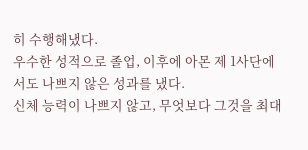히 수행해냈다.
우수한 성적으로 졸업, 이후에 아몬 제 1사단에서도 나쁘지 않은 성과를 냈다.
신체 능력이 나쁘지 않고, 무엇보다 그것을 최대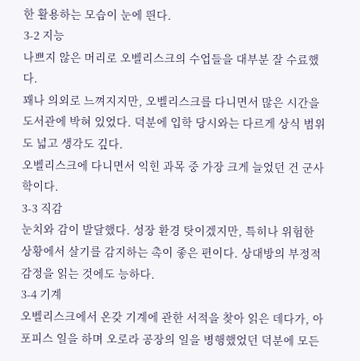한 활용하는 모습이 눈에 띈다.
3-2 지능
나쁘지 않은 머리로 오벨리스크의 수업들을 대부분 잘 수료했다.
꽤나 의외로 느껴지지만, 오벨리스크를 다니면서 많은 시간을 도서관에 박혀 있었다. 덕분에 입학 당시와는 다르게 상식 범위도 넓고 생각도 깊다.
오벨리스크에 다니면서 익힌 과목 중 가장 크게 늘었던 건 군사학이다.
3-3 직감
눈치와 감이 발달했다. 성장 환경 탓이겠지만, 특히나 위험한 상황에서 살기를 감지하는 촉이 좋은 편이다. 상대방의 부정적 감정을 읽는 것에도 능하다.
3-4 기계
오벨리스크에서 온갖 기계에 관한 서적을 찾아 읽은 데다가, 아포피스 일을 하며 오로라 공장의 일을 병행했었던 덕분에 모든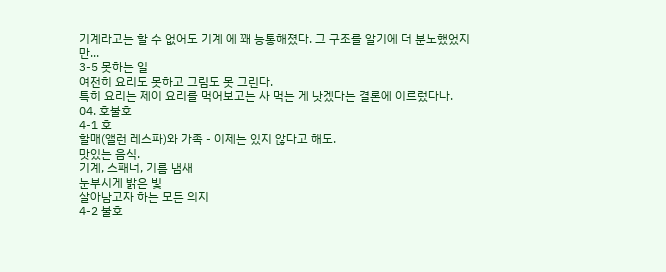기계라고는 할 수 없어도 기계 에 꽤 능통해졌다. 그 구조를 알기에 더 분노했었지만...
3-5 못하는 일
여전히 요리도 못하고 그림도 못 그린다.
특히 요리는 제이 요리를 먹어보고는 사 먹는 게 낫겠다는 결론에 이르렀다나.
04. 호불호
4-1 호
할매(앨런 레스파)와 가족 - 이제는 있지 않다고 해도.
맛있는 음식.
기계, 스패너, 기름 냄새
눈부시게 밝은 빛
살아남고자 하는 모든 의지
4-2 불호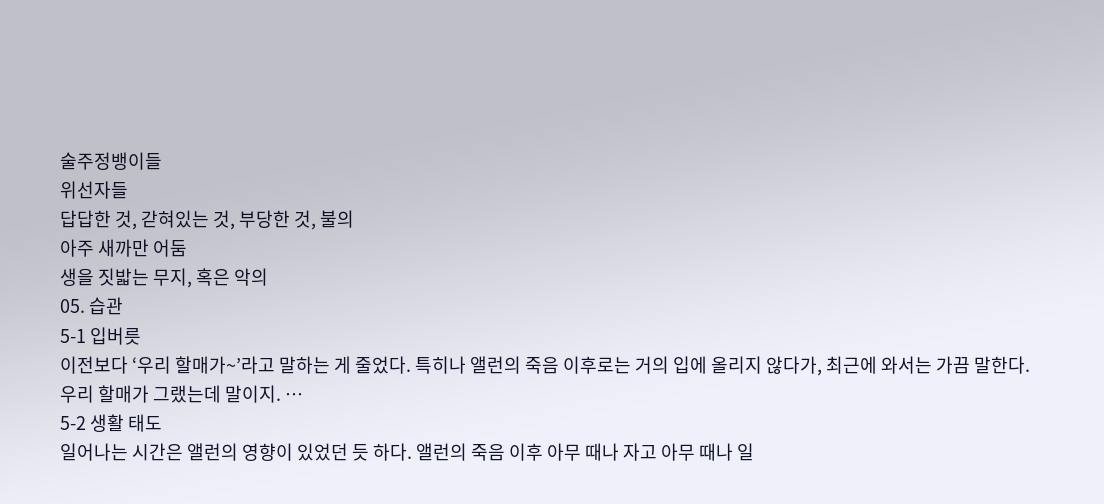술주정뱅이들
위선자들
답답한 것, 갇혀있는 것, 부당한 것, 불의
아주 새까만 어둠
생을 짓밟는 무지, 혹은 악의
05. 습관
5-1 입버릇
이전보다 ‘우리 할매가~’라고 말하는 게 줄었다. 특히나 앨런의 죽음 이후로는 거의 입에 올리지 않다가, 최근에 와서는 가끔 말한다.
우리 할매가 그랬는데 말이지. …
5-2 생활 태도
일어나는 시간은 앨런의 영향이 있었던 듯 하다. 앨런의 죽음 이후 아무 때나 자고 아무 때나 일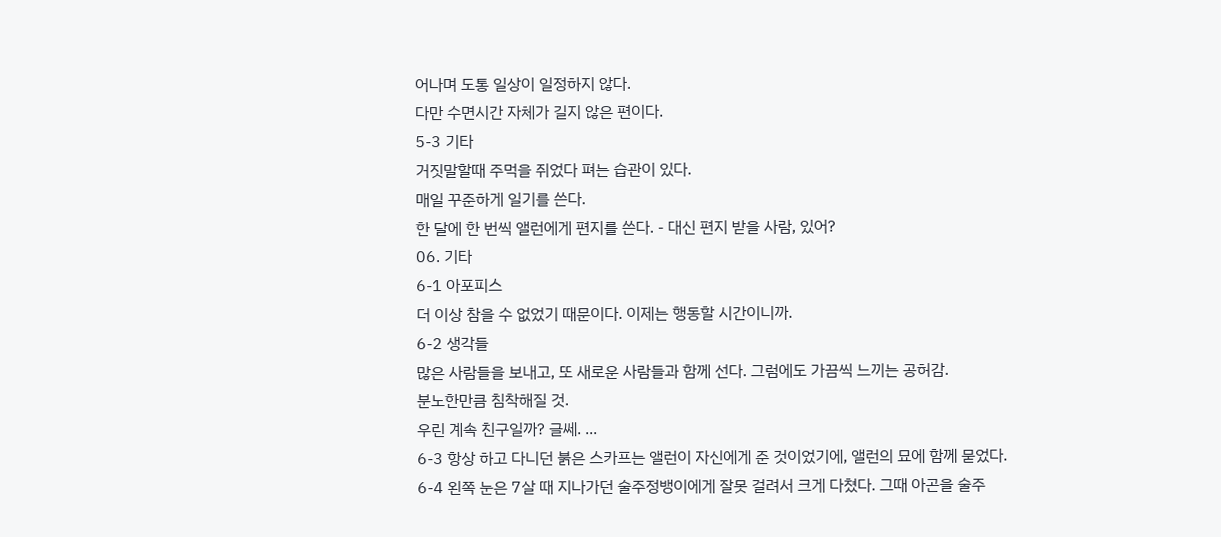어나며 도통 일상이 일정하지 않다.
다만 수면시간 자체가 길지 않은 편이다.
5-3 기타
거짓말할때 주먹을 쥐었다 펴는 습관이 있다.
매일 꾸준하게 일기를 쓴다.
한 달에 한 번씩 앨런에게 편지를 쓴다. - 대신 편지 받을 사람, 있어?
06. 기타
6-1 아포피스
더 이상 참을 수 없었기 때문이다. 이제는 행동할 시간이니까.
6-2 생각들
많은 사람들을 보내고, 또 새로운 사람들과 함께 선다. 그럼에도 가끔씩 느끼는 공허감.
분노한만큼 침착해질 것.
우린 계속 친구일까? 글쎄. ...
6-3 항상 하고 다니던 붉은 스카프는 앨런이 자신에게 준 것이었기에, 앨런의 묘에 함께 묻었다.
6-4 왼쪽 눈은 7살 때 지나가던 술주정뱅이에게 잘못 걸려서 크게 다쳤다. 그때 아곤을 술주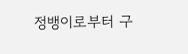정뱅이로부터 구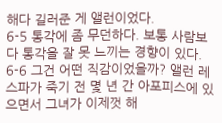해다 길러준 게 앨런이었다.
6-5 통각에 좀 무던하다. 보통 사람보다 통각을 잘 못 느끼는 경향이 있다.
6-6 그건 어떤 직감이었을까? 앨런 레스파가 죽기 전 몇 년 간 아포피스에 있으면서 그녀가 이제껏 해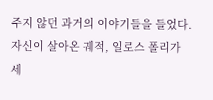주지 않던 과거의 이야기들을 들었다.
자신이 살아온 궤적, 일로스 폴리가 세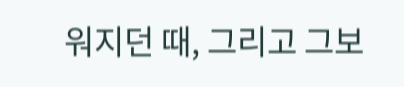워지던 때, 그리고 그보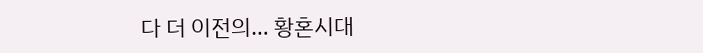다 더 이전의… 황혼시대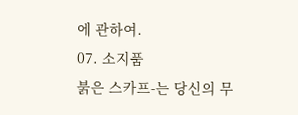에 관하여.
07. 소지품
붉은 스카프-는 당신의 무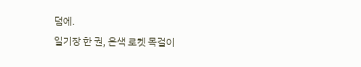덤에.
일기장 한 권, 은색 로켓 목걸이